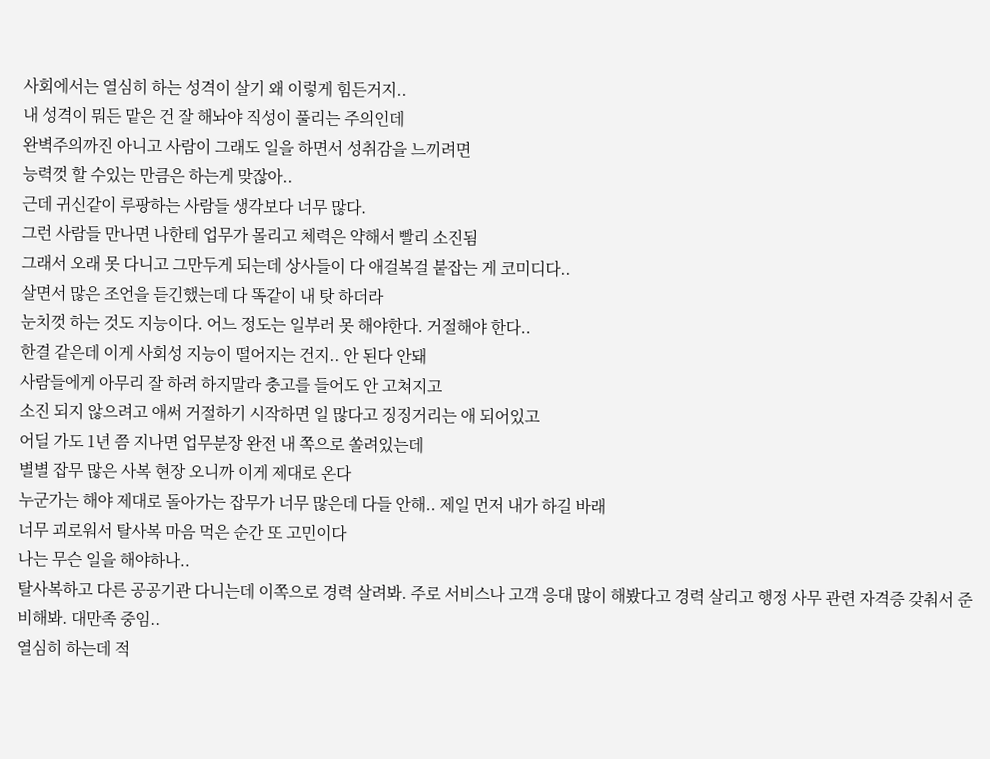사회에서는 열심히 하는 성격이 살기 왜 이렇게 힘든거지..
내 성격이 뭐든 맡은 건 잘 해놔야 직성이 풀리는 주의인데
완벽주의까진 아니고 사람이 그래도 일을 하면서 성취감을 느끼려면
능력껏 할 수있는 만큼은 하는게 맞잖아..
근데 귀신같이 루팡하는 사람들 생각보다 너무 많다.
그런 사람들 만나면 나한테 업무가 몰리고 체력은 약해서 빨리 소진됨
그래서 오래 못 다니고 그만두게 되는데 상사들이 다 애걸복걸 붙잡는 게 코미디다..
살면서 많은 조언을 듣긴했는데 다 똑같이 내 탓 하더라
눈치껏 하는 것도 지능이다. 어느 정도는 일부러 못 해야한다. 거절해야 한다..
한결 같은데 이게 사회성 지능이 떨어지는 건지.. 안 된다 안돼
사람들에게 아무리 잘 하려 하지말라 충고를 들어도 안 고쳐지고
소진 되지 않으려고 애써 거절하기 시작하면 일 많다고 징징거리는 애 되어있고
어딜 가도 1년 쯤 지나면 업무분장 완전 내 쪽으로 쏠려있는데
별별 잡무 많은 사복 현장 오니까 이게 제대로 온다
누군가는 해야 제대로 돌아가는 잡무가 너무 많은데 다들 안해.. 제일 먼저 내가 하길 바래
너무 괴로워서 탈사복 마음 먹은 순간 또 고민이다
나는 무슨 일을 해야하나..
탈사복하고 다른 공공기관 다니는데 이쪽으로 경력 살려봐. 주로 서비스나 고객 응대 많이 해봤다고 경력 살리고 행정 사무 관련 자격증 갖춰서 준비해봐. 대만족 중임..
열심히 하는데 적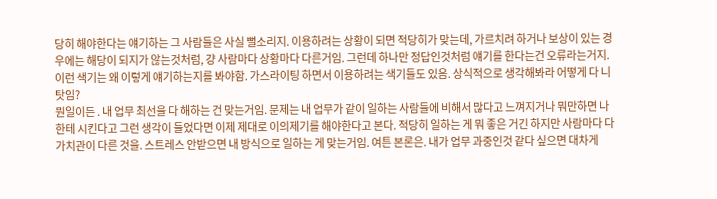당히 해야한다는 얘기하는 그 사람들은 사실 뻘소리지. 이용하려는 상황이 되면 적당히가 맞는데, 가르치려 하거나 보상이 있는 경우에는 해당이 되지가 않는것처럼, 걍 사람마다 상황마다 다른거임. 그런데 하나만 정답인것처럼 얘기를 한다는건 오류라는거지. 이런 색기는 왜 이렇게 얘기하는지를 봐야함. 가스라이팅 하면서 이용하려는 색기들도 있음. 상식적으로 생각해봐라 어떻게 다 니 탓임?
뭔일이든 . 내 업무 최선을 다 해하는 건 맞는거임. 문제는 내 업무가 같이 일하는 사람들에 비해서 많다고 느껴지거나 뭐만하면 나한테 시킨다고 그런 생각이 들었다면 이제 제대로 이의제기를 해야한다고 본다. 적당히 일하는 게 뭐 좋은 거긴 하지만 사람마다 다 가치관이 다른 것을. 스트레스 안받으면 내 방식으로 일하는 게 맞는거임. 여튼 본론은. 내가 업무 과중인것 같다 싶으면 대차게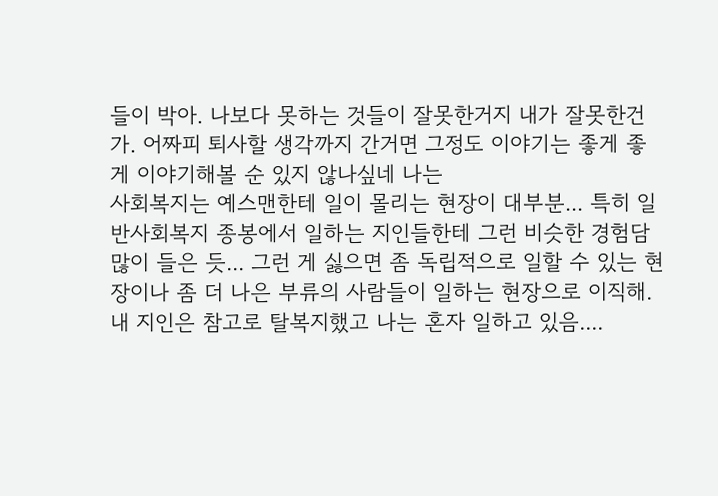들이 박아. 나보다 못하는 것들이 잘못한거지 내가 잘못한건가. 어짜피 퇴사할 생각까지 간거면 그정도 이야기는 좋게 좋게 이야기해볼 순 있지 않나싶네 나는
사회복지는 예스맨한테 일이 몰리는 현장이 대부분... 특히 일반사회복지 종봉에서 일하는 지인들한테 그런 비슷한 경험담 많이 들은 듯... 그런 게 싫으면 좀 독립적으로 일할 수 있는 현장이나 좀 더 나은 부류의 사람들이 일하는 현장으로 이직해. 내 지인은 참고로 탈복지했고 나는 혼자 일하고 있음....